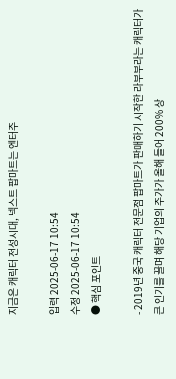지금은 캐릭터 전성시대, 넥스트 팝마트는 엔터주

입력 2025-06-17 10:54
수정 2025-06-17 10:54
● 핵심 포인트

- 2019년 중국 캐릭터 전문점 팝마트가 판매하기 시작한 라부부라는 캐릭터가 큰 인기를 끌며 해당 기업의 주가가 올해 들어 200% 상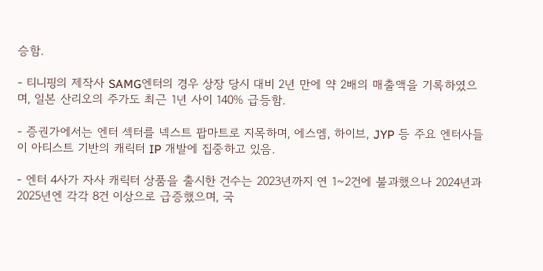승함.

- 티니핑의 제작사 SAMG엔터의 경우 상장 당시 대비 2년 만에 약 2배의 매출액을 기록하였으며, 일본 산리오의 주가도 최근 1년 사이 140% 급등함.

- 증권가에서는 엔터 섹터를 넥스트 팝마트로 지목하며, 에스엠, 하이브, JYP 등 주요 엔터사들이 아티스트 기반의 캐릭터 IP 개발에 집중하고 있음.

- 엔터 4사가 자사 캐릭터 상품을 출시한 건수는 2023년까지 연 1~2건에 불과했으나 2024년과 2025년엔 각각 8건 이상으로 급증했으며, 국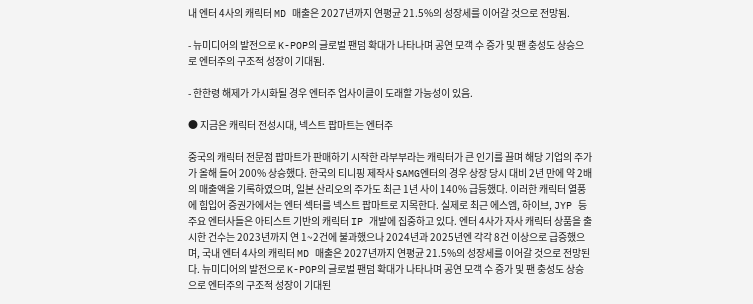내 엔터 4사의 캐릭터 MD 매출은 2027년까지 연평균 21.5%의 성장세를 이어갈 것으로 전망됨.

- 뉴미디어의 발전으로 K-POP의 글로벌 팬덤 확대가 나타나며 공연 모객 수 증가 및 팬 충성도 상승으로 엔터주의 구조적 성장이 기대됨.

- 한한령 해제가 가시화될 경우 엔터주 업사이클이 도래할 가능성이 있음.

● 지금은 캐릭터 전성시대, 넥스트 팝마트는 엔터주

중국의 캐릭터 전문점 팝마트가 판매하기 시작한 라부부라는 캐릭터가 큰 인기를 끌며 해당 기업의 주가가 올해 들어 200% 상승했다. 한국의 티니핑 제작사 SAMG엔터의 경우 상장 당시 대비 2년 만에 약 2배의 매출액을 기록하였으며, 일본 산리오의 주가도 최근 1년 사이 140% 급등했다. 이러한 캐릭터 열풍에 힘입어 증권가에서는 엔터 섹터를 넥스트 팝마트로 지목한다. 실제로 최근 에스엠, 하이브, JYP 등 주요 엔터사들은 아티스트 기반의 캐릭터 IP 개발에 집중하고 있다. 엔터 4사가 자사 캐릭터 상품을 출시한 건수는 2023년까지 연 1~2건에 불과했으나 2024년과 2025년엔 각각 8건 이상으로 급증했으며, 국내 엔터 4사의 캐릭터 MD 매출은 2027년까지 연평균 21.5%의 성장세를 이어갈 것으로 전망된다. 뉴미디어의 발전으로 K-POP의 글로벌 팬덤 확대가 나타나며 공연 모객 수 증가 및 팬 충성도 상승으로 엔터주의 구조적 성장이 기대된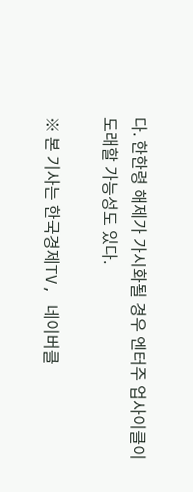다. 한한령 해제가 가시화될 경우 엔터주 업사이클이 도래할 가능성도 있다.

※ 본 기사는 한국경제TV, 네이버클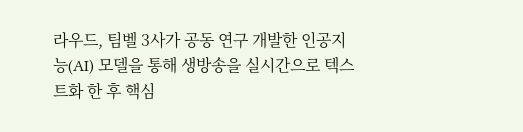라우드, 팀벨 3사가 공동 연구 개발한 인공지능(AI) 모델을 통해 생방송을 실시간으로 텍스트화 한 후 핵심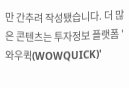만 간추려 작성됐습니다. 더 많은 콘텐츠는 투자정보 플랫폼 '와우퀵(WOWQUICK)'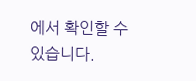에서 확인할 수 있습니다.